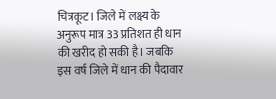चित्रकूट। जिले में लक्ष्य के अनुरूप मात्र 33 प्रतिशत ही धान की खरीद हो सकी है। जबकि इस वर्ष जिले में धान की पैदावार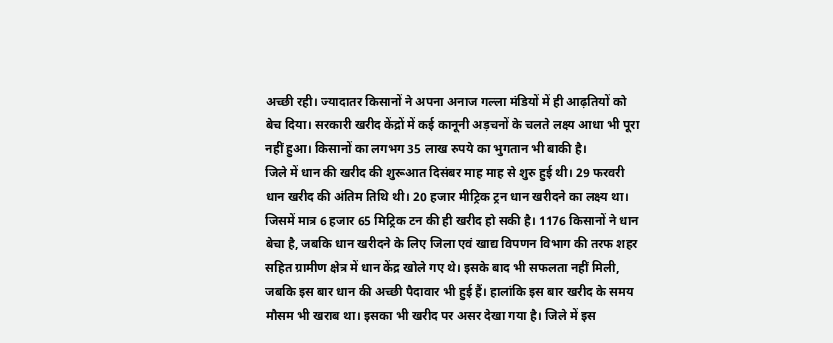अच्छी रही। ज्यादातर किसानों ने अपना अनाज गल्ला मंडियों में ही आढ़तियों को बेच दिया। सरकारी खरीद केंद्रों में कई कानूनी अड़चनों के चलते लक्ष्य आधा भी पूरा नहीं हुआ। किसानों का लगभग 35 लाख रुपये का भुगतान भी बाकी है।
जिले में धान की खरीद की शुरूआत दिसंबर माह माह से शुरु हुई थी। 29 फरवरी धान खरीद की अंतिम तिथि थी। 20 हजार मीट्रिक ट्रन धान खरीदने का लक्ष्य था। जिसमें मात्र 6 हजार 65 मिट्रिक टन की ही खरीद हो सकी है। 1176 किसानों ने धान बेचा है, जबकि धान खरीदने के लिए जिला एवं खाद्य विपणन विभाग की तरफ शहर सहित ग्रामीण क्षेत्र में धान केंद्र खोले गए थे। इसके बाद भी सफलता नहीं मिली, जबकि इस बार धान की अच्छी पैदावार भी हुई हैं। हालांकि इस बार खरीद के समय मौसम भी खराब था। इसका भी खरीद पर असर देखा गया है। जिले में इस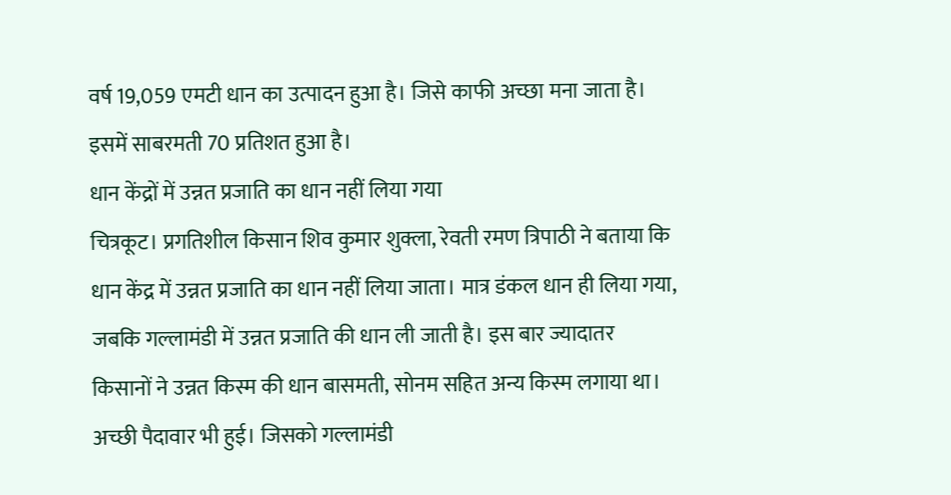वर्ष 19,059 एमटी धान का उत्पादन हुआ है। जिसे काफी अच्छा मना जाता है। इसमें साबरमती 70 प्रतिशत हुआ है।
धान केंद्रों में उन्नत प्रजाति का धान नहीं लिया गया
चित्रकूट। प्रगतिशील किसान शिव कुमार शुक्ला, रेवती रमण त्रिपाठी ने बताया कि धान केंद्र में उन्नत प्रजाति का धान नहीं लिया जाता। मात्र डंकल धान ही लिया गया, जबकि गल्लामंडी में उन्नत प्रजाति की धान ली जाती है। इस बार ज्यादातर किसानों ने उन्नत किस्म की धान बासमती, सोनम सहित अन्य किस्म लगाया था। अच्छी पैदावार भी हुई। जिसको गल्लामंडी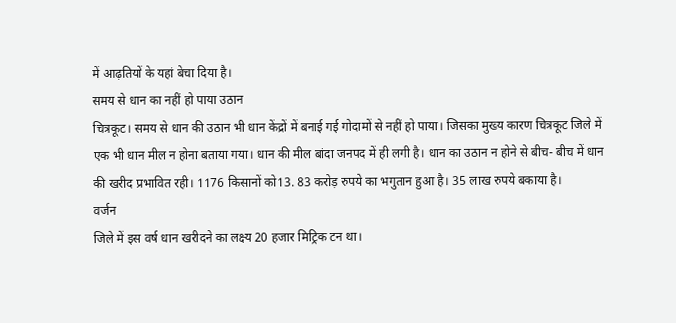में आढ़तियों के यहां बेचा दिया है।
समय से धान का नहीं हो पाया उठान
चित्रकूट। समय से धान की उठान भी धान केंद्रों में बनाई गई गोदामों से नहीं हो पाया। जिसका मुख्य कारण चित्रकूट जिले में एक भी धान मील न होना बताया गया। धान की मील बांदा जनपद में ही लगी है। धान का उठान न होने से बीच- बीच में धान की खरीद प्रभावित रही। 1176 किसानों को13. 83 करोड़ रुपये का भगुतान हुआ है। 35 लाख रुपये बकाया है।
वर्जन
जिले में इस वर्ष धान खरीदने का लक्ष्य 20 हजार मिट्रिक टन था।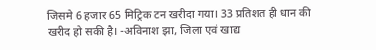जिसमे 6 हजार 65 मिट्रिक टन खरीदा गया। 33 प्रतिशत ही धान की खरीद हो सकी है। -अविनाश झा, जिला एवं खाद्य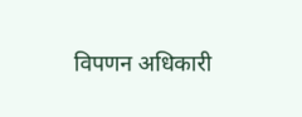विपणन अधिकारी